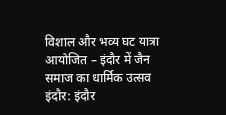विशाल और भव्य घट यात्रा आयोजित – इंदौर में जैन समाज का धार्मिक उत्सव
इंदौर: इंदौर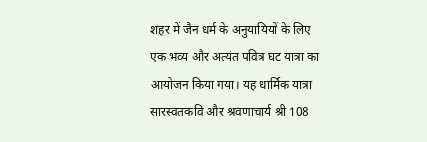शहर में जैन धर्म के अनुयायियों के लिए एक भव्य और अत्यंत पवित्र घट यात्रा का आयोजन किया गया। यह धार्मिक यात्रा सारस्वतकवि और श्रवणाचार्य श्री 108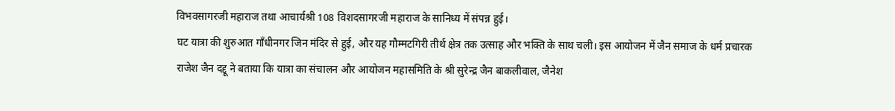विभवसागरजी महाराज तथा आचार्यश्री 108 विशदसागरजी महाराज के सानिध्य में संपन्न हुई।
घट यात्रा की शुरुआत गाँधीनगर जिन मंदिर से हुई, और यह गौम्मटगिरी तीर्थ क्षेत्र तक उत्साह और भक्ति के साथ चली। इस आयोजन में जैन समाज के धर्म प्रचारक राजेश जैन दद्दू ने बताया कि यात्रा का संचालन और आयोजन महासमिति के श्री सुरेन्द्र जैन बाकलीवाल, जैनेश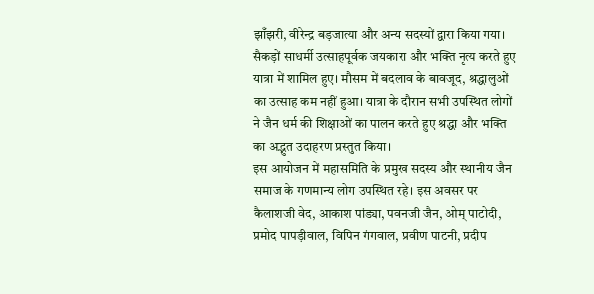झाँझरी, वीरेन्द्र बड़जात्या और अन्य सदस्यों द्वारा किया गया।
सैकड़ों साधर्मी उत्साहपूर्वक जयकारा और भक्ति नृत्य करते हुए यात्रा में शामिल हुए। मौसम में बदलाव के बावजूद, श्रद्धालुओं का उत्साह कम नहीं हुआ। यात्रा के दौरान सभी उपस्थित लोगों ने जैन धर्म की शिक्षाओं का पालन करते हुए श्रद्धा और भक्ति का अद्भुत उदाहरण प्रस्तुत किया।
इस आयोजन में महासमिति के प्रमुख सदस्य और स्थानीय जैन समाज के गणमान्य लोग उपस्थित रहे। इस अवसर पर कैलाशजी वेद, आकाश पांड्या, पवनजी जैन, ओम् पाटोदी, प्रमोद पापड़ीवाल, विपिन गंगवाल, प्रवीण पाटनी, प्रदीप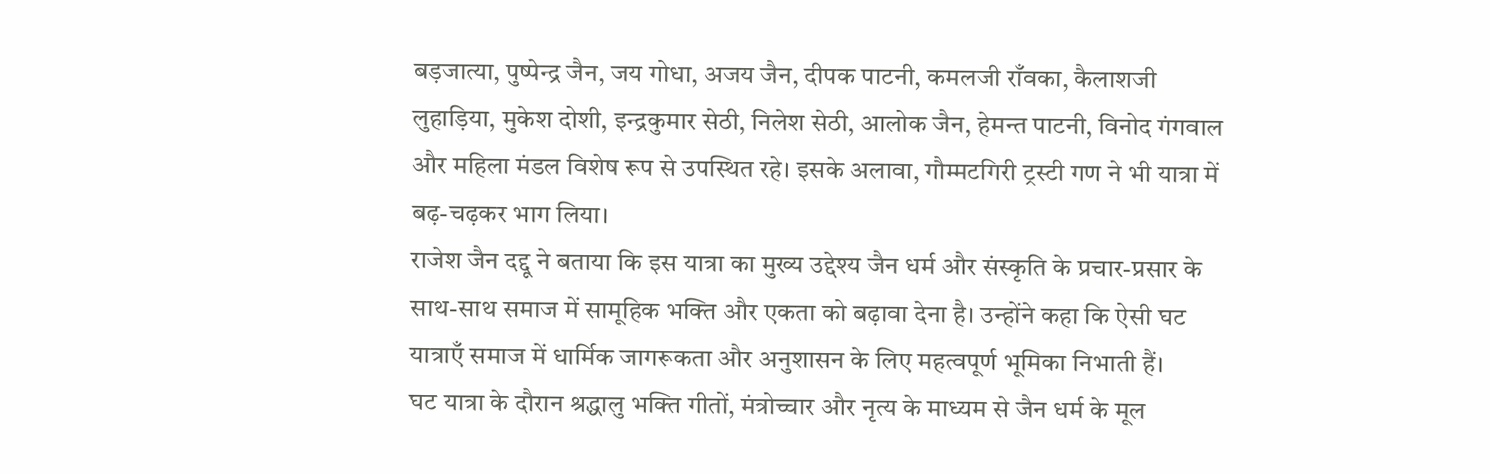बड़जात्या, पुष्पेन्द्र जैन, जय गोधा, अजय जैन, दीपक पाटनी, कमलजी राँवका, कैलाशजी लुहाड़िया, मुकेश दोशी, इन्द्रकुमार सेठी, निलेश सेठी, आलोक जैन, हेमन्त पाटनी, विनोद गंगवाल और महिला मंडल विशेष रूप से उपस्थित रहे। इसके अलावा, गौम्मटगिरी ट्रस्टी गण ने भी यात्रा में बढ़-चढ़कर भाग लिया।
राजेश जैन दद्दू ने बताया कि इस यात्रा का मुख्य उद्देश्य जैन धर्म और संस्कृति के प्रचार-प्रसार के साथ-साथ समाज में सामूहिक भक्ति और एकता को बढ़ावा देना है। उन्होंने कहा कि ऐसी घट यात्राएँ समाज में धार्मिक जागरूकता और अनुशासन के लिए महत्वपूर्ण भूमिका निभाती हैं।
घट यात्रा के दौरान श्रद्धालु भक्ति गीतों, मंत्रोच्चार और नृत्य के माध्यम से जैन धर्म के मूल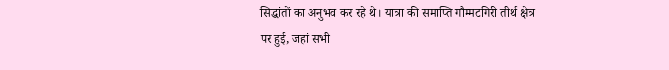सिद्धांतों का अनुभव कर रहे थे। यात्रा की समाप्ति गौम्मटगिरी तीर्थ क्षेत्र पर हुई, जहां सभी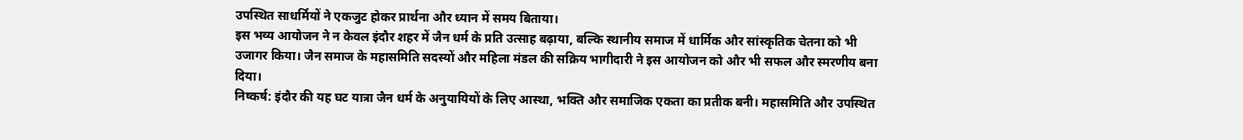उपस्थित साधर्मियों ने एकजुट होकर प्रार्थना और ध्यान में समय बिताया।
इस भव्य आयोजन ने न केवल इंदौर शहर में जैन धर्म के प्रति उत्साह बढ़ाया, बल्कि स्थानीय समाज में धार्मिक और सांस्कृतिक चेतना को भी उजागर किया। जैन समाज के महासमिति सदस्यों और महिला मंडल की सक्रिय भागीदारी ने इस आयोजन को और भी सफल और स्मरणीय बना दिया।
निष्कर्ष: इंदौर की यह घट यात्रा जैन धर्म के अनुयायियों के लिए आस्था, भक्ति और समाजिक एकता का प्रतीक बनी। महासमिति और उपस्थित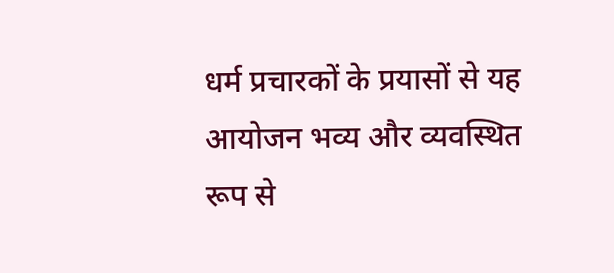धर्म प्रचारकों के प्रयासों से यह आयोजन भव्य और व्यवस्थित रूप से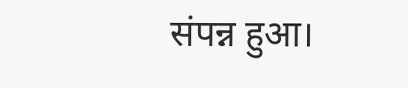संपन्न हुआ।